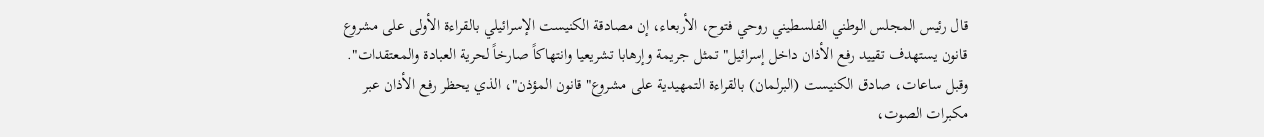قال رئيس المجلس الوطني الفلسطيني روحي فتوح، الأربعاء، إن مصادقة الكنيست الإسرائيلي بالقراءة الأولى على مشروع قانون يستهدف تقييد رفع الأذان داخل إسرائيل" تمثل جريمة وإرهابا تشريعيا وانتهاكاً صارخاً لحرية العبادة والمعتقدات".
وقبل ساعات، صادق الكنيست (البرلمان) بالقراءة التمهيدية على مشروع" قانون المؤذن"، الذي يحظر رفع الأذان عبر مكبرات الصوت،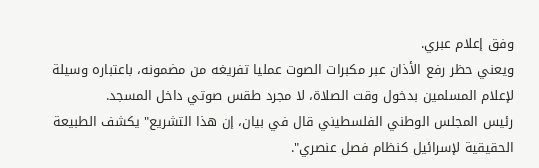وفق إعلام عبري.
ويعني حظر رفع الأذان عبر مكبرات الصوت عمليا تفريغه من مضمونه، باعتباره وسيلة لإعلام المسلمين بدخول وقت الصلاة، لا مجرد طقس صوتي داخل المسجد.
رئيس المجلس الوطني الفلسطيني قال في بيان، إن هذا التشريع" يكشف الطبيعة الحقيقية لإسرائيل كنظام فصل عنصري".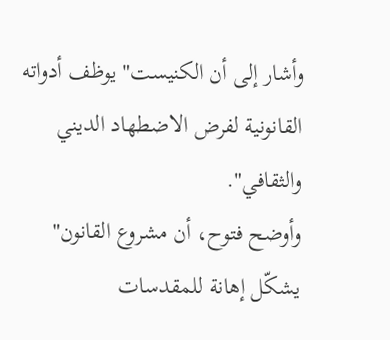وأشار إلى أن الكنيست" يوظف أدواته القانونية لفرض الاضطهاد الديني والثقافي".
وأوضح فتوح، أن مشروع القانون" يشكّل إهانة للمقدسات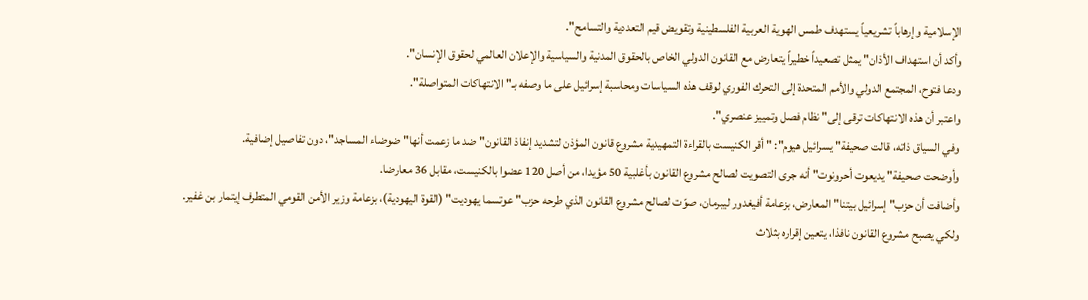الإسلامية وإرهاباً تشريعياً يستهدف طمس الهوية العربية الفلسطينية وتقويض قيم التعددية والتسامح".
وأكد أن استهداف الأذان" يمثل تصعيداً خطيراً يتعارض مع القانون الدولي الخاص بالحقوق المدنية والسياسية والإعلان العالمي لحقوق الإنسان".
ودعا فتوح، المجتمع الدولي والأمم المتحدة إلى التحرك الفوري لوقف هذه السياسات ومحاسبة إسرائيل على ما وصفه بـ" الانتهاكات المتواصلة".
واعتبر أن هذه الانتهاكات ترقى إلى" نظام فصل وتمييز عنصري".
وفي السياق ذاته، قالت صحيفة" يسرائيل هيوم": " أقر الكنيست بالقراءة التمهيدية مشروع قانون المؤذن لتشديد إنفاذ القانون" ضد ما زعمت أنها" ضوضاء المساجد"، دون تفاصيل إضافية.
وأوضحت صحيفة" يديعوت أحرونوت" أنه جرى التصويت لصالح مشروع القانون بأغلبية 50 مؤيدا، من أصل 120 عضوا بالكنيست، مقابل 36 معارضا.
وأضافت أن حزب" إسرائيل بيتنا" المعارض، بزعامة أفيغدور ليبرمان، صوّت لصالح مشروع القانون الذي طرحه حزب" عوتسما يهوديت" (القوة اليهودية)، بزعامة وزير الأمن القومي المتطرف إيتمار بن غفير.
ولكي يصبح مشروع القانون نافذا، يتعين إقراره بثلاث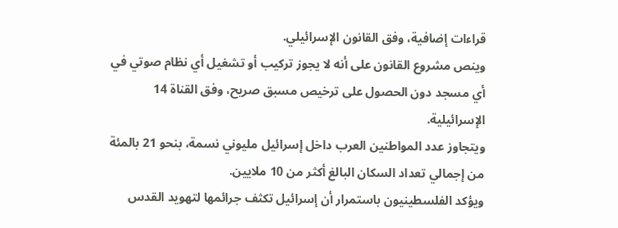قراءات إضافية، وفق القانون الإسرائيلي.
وينص مشروع القانون على أنه لا يجوز تركيب أو تشغيل أي نظام صوتي في أي مسجد دون الحصول على ترخيص مسبق صريح، وفق القناة 14 الإسرائيلية.
ويتجاوز عدد المواطنين العرب داخل إسرائيل مليوني نسمة، بنحو 21 بالمئة من إجمالي تعداد السكان البالغ أكثر من 10 ملايين.
ويؤكد الفلسطينيون باستمرار أن إسرائيل تكثف جرائمها لتهويد القدس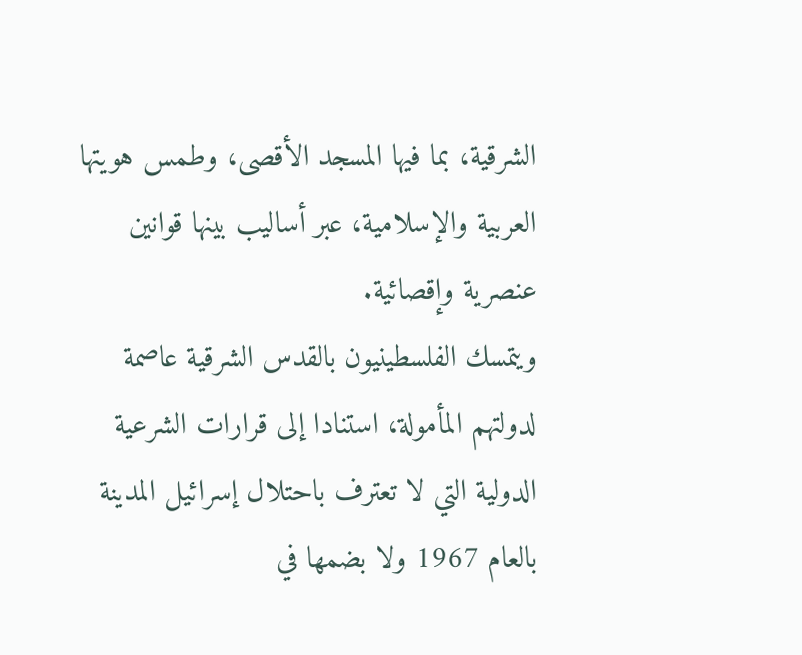الشرقية، بما فيها المسجد الأقصى، وطمس هويتها العربية والإسلامية، عبر أساليب بينها قوانين عنصرية وإقصائية.
ويتمسك الفلسطينيون بالقدس الشرقية عاصمة لدولتهم المأمولة، استنادا إلى قرارات الشرعية الدولية التي لا تعترف باحتلال إسرائيل المدينة بالعام 1967 ولا بضمها في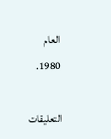العام 1980.

التعليقات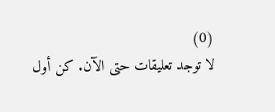(0)
لا توجد تعليقات حتى الآن. كن أول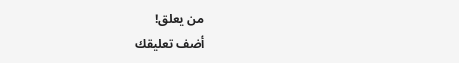من يعلق!
أضف تعليقك